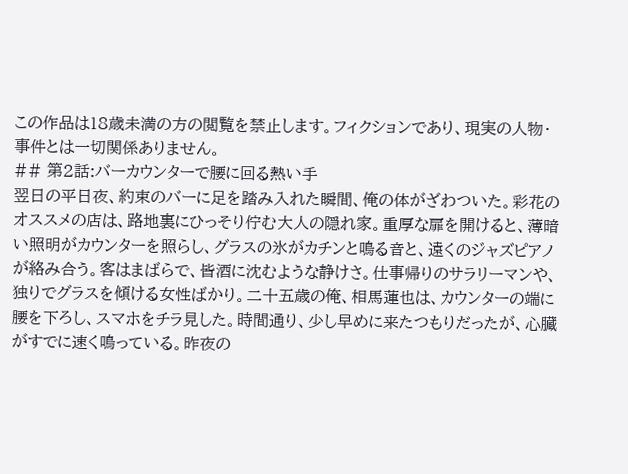この作品は18歳未満の方の閲覧を禁止します。フィクションであり、現実の人物・事件とは一切関係ありません。
## 第2話:バーカウンターで腰に回る熱い手
翌日の平日夜、約束のバーに足を踏み入れた瞬間、俺の体がざわついた。彩花のオススメの店は、路地裏にひっそり佇む大人の隠れ家。重厚な扉を開けると、薄暗い照明がカウンターを照らし、グラスの氷がカチンと鳴る音と、遠くのジャズピアノが絡み合う。客はまばらで、皆酒に沈むような静けさ。仕事帰りのサラリーマンや、独りでグラスを傾ける女性ばかり。二十五歳の俺、相馬蓮也は、カウンターの端に腰を下ろし、スマホをチラ見した。時間通り、少し早めに来たつもりだったが、心臓がすでに速く鳴っている。昨夜の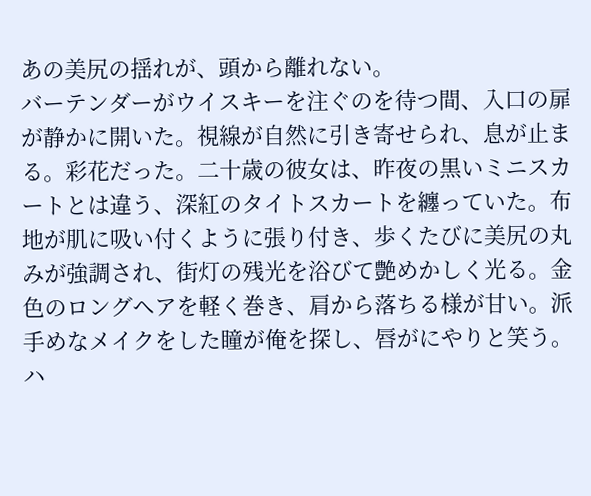あの美尻の揺れが、頭から離れない。
バーテンダーがウイスキーを注ぐのを待つ間、入口の扉が静かに開いた。視線が自然に引き寄せられ、息が止まる。彩花だった。二十歳の彼女は、昨夜の黒いミニスカートとは違う、深紅のタイトスカートを纏っていた。布地が肌に吸い付くように張り付き、歩くたびに美尻の丸みが強調され、街灯の残光を浴びて艶めかしく光る。金色のロングヘアを軽く巻き、肩から落ちる様が甘い。派手めなメイクをした瞳が俺を探し、唇がにやりと笑う。ハ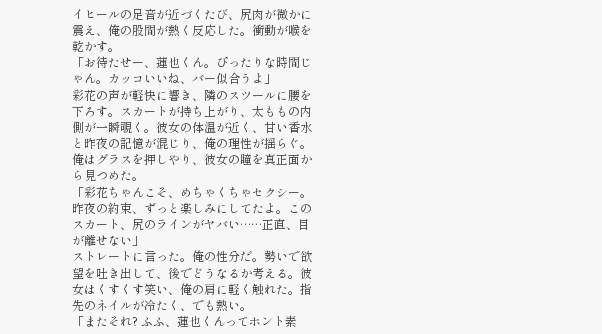イヒールの足音が近づくたび、尻肉が微かに震え、俺の股間が熱く反応した。衝動が喉を乾かす。
「お待たせー、蓮也くん。ぴったりな時間じゃん。カッコいいね、バー似合うよ」
彩花の声が軽快に響き、隣のスツールに腰を下ろす。スカートが持ち上がり、太ももの内側が一瞬覗く。彼女の体温が近く、甘い香水と昨夜の記憶が混じり、俺の理性が揺らぐ。俺はグラスを押しやり、彼女の瞳を真正面から見つめた。
「彩花ちゃんこそ、めちゃくちゃセクシー。昨夜の約束、ずっと楽しみにしてたよ。このスカート、尻のラインがヤバい……正直、目が離せない」
ストレートに言った。俺の性分だ。勢いで欲望を吐き出して、後でどうなるか考える。彼女はくすくす笑い、俺の肩に軽く触れた。指先のネイルが冷たく、でも熱い。
「またそれ? ふふ、蓮也くんってホント素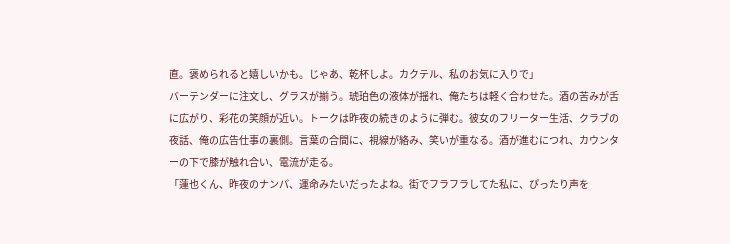直。褒められると嬉しいかも。じゃあ、乾杯しよ。カクテル、私のお気に入りで」
バーテンダーに注文し、グラスが揃う。琥珀色の液体が揺れ、俺たちは軽く合わせた。酒の苦みが舌に広がり、彩花の笑顔が近い。トークは昨夜の続きのように弾む。彼女のフリーター生活、クラブの夜話、俺の広告仕事の裏側。言葉の合間に、視線が絡み、笑いが重なる。酒が進むにつれ、カウンターの下で膝が触れ合い、電流が走る。
「蓮也くん、昨夜のナンパ、運命みたいだったよね。街でフラフラしてた私に、ぴったり声を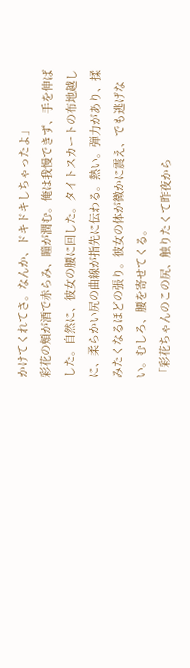かけてくれてさ。なんか、ドキドキしちゃったよ」
彩花の頰が酒で赤らみ、瞳が潤む。俺は我慢できず、手を伸ばした。自然に、彼女の腰に回した。タイトスカートの布地越しに、柔らかい尻の曲線が指先に伝わる。熱い。弾力があり、揉みたくなるほどの張り。彼女の体が微かに震え、でも逃げない。むしろ、腰を寄せてくる。
「彩花ちゃんのこの尻、触りたくて昨夜から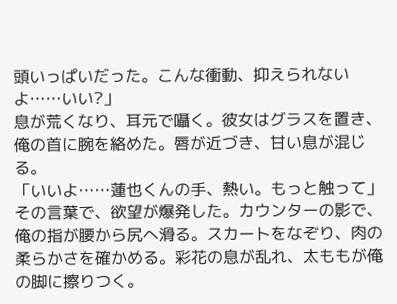頭いっぱいだった。こんな衝動、抑えられないよ……いい?」
息が荒くなり、耳元で囁く。彼女はグラスを置き、俺の首に腕を絡めた。唇が近づき、甘い息が混じる。
「いいよ……蓮也くんの手、熱い。もっと触って」
その言葉で、欲望が爆発した。カウンターの影で、俺の指が腰から尻へ滑る。スカートをなぞり、肉の柔らかさを確かめる。彩花の息が乱れ、太ももが俺の脚に擦りつく。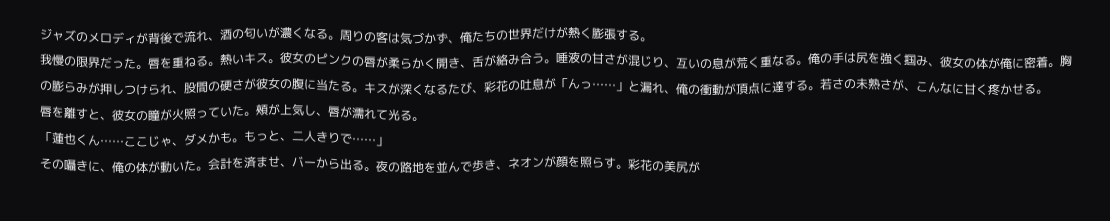ジャズのメロディが背後で流れ、酒の匂いが濃くなる。周りの客は気づかず、俺たちの世界だけが熱く膨張する。
我慢の限界だった。唇を重ねる。熱いキス。彼女のピンクの唇が柔らかく開き、舌が絡み合う。唾液の甘さが混じり、互いの息が荒く重なる。俺の手は尻を強く掴み、彼女の体が俺に密着。胸の膨らみが押しつけられ、股間の硬さが彼女の腹に当たる。キスが深くなるたび、彩花の吐息が「んっ……」と漏れ、俺の衝動が頂点に達する。若さの未熟さが、こんなに甘く疼かせる。
唇を離すと、彼女の瞳が火照っていた。頰が上気し、唇が濡れて光る。
「蓮也くん……ここじゃ、ダメかも。もっと、二人きりで……」
その囁きに、俺の体が動いた。会計を済ませ、バーから出る。夜の路地を並んで歩き、ネオンが顔を照らす。彩花の美尻が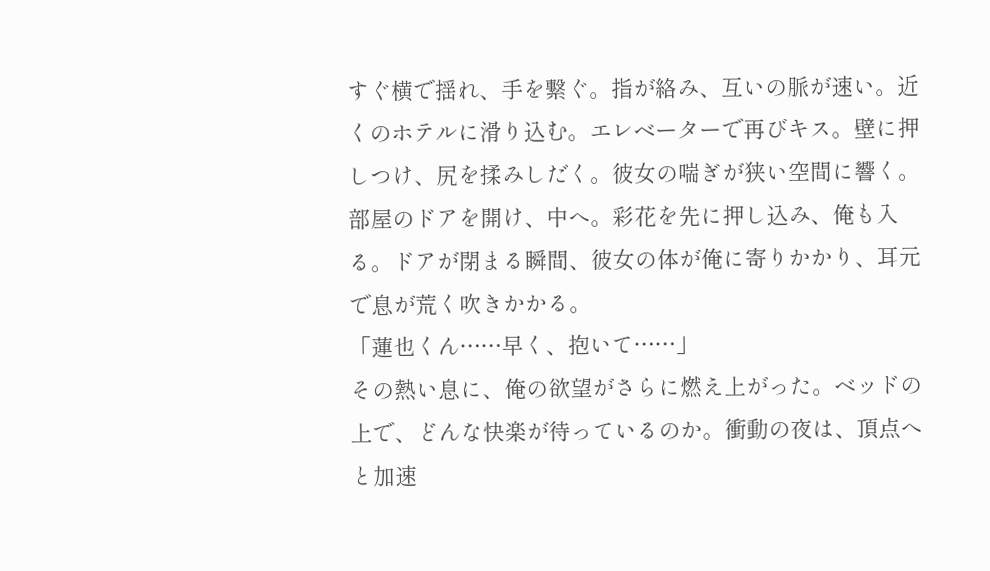すぐ横で揺れ、手を繋ぐ。指が絡み、互いの脈が速い。近くのホテルに滑り込む。エレベーターで再びキス。壁に押しつけ、尻を揉みしだく。彼女の喘ぎが狭い空間に響く。
部屋のドアを開け、中へ。彩花を先に押し込み、俺も入る。ドアが閉まる瞬間、彼女の体が俺に寄りかかり、耳元で息が荒く吹きかかる。
「蓮也くん……早く、抱いて……」
その熱い息に、俺の欲望がさらに燃え上がった。ベッドの上で、どんな快楽が待っているのか。衝動の夜は、頂点へと加速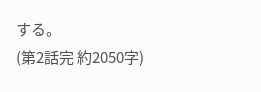する。
(第2話完 約2050字)